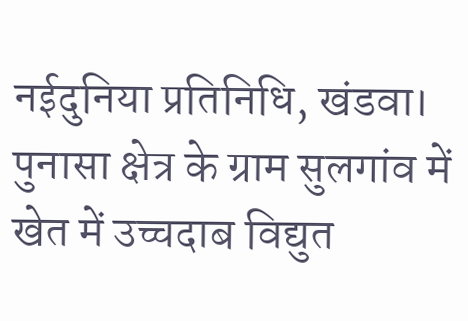नईदुनिया प्रतिनिधि, खंडवा। पुनासा क्षेत्र के ग्राम सुलगांव में खेत में उच्चदाब विद्युत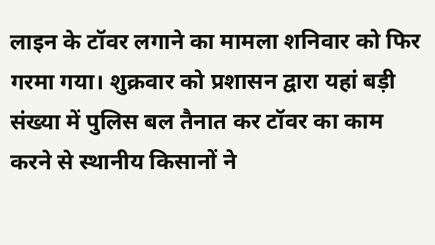लाइन के टॉवर लगाने का मामला शनिवार को फिर गरमा गया। शुक्रवार को प्रशासन द्वारा यहां बड़ी संख्या में पुलिस बल तैनात कर टॉवर का काम करने से स्थानीय किसानों ने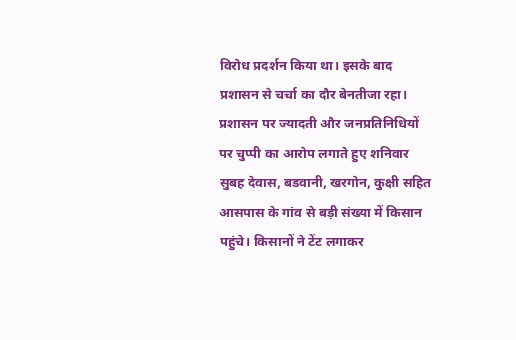विरोध प्रदर्शन किया था। इसके बाद प्रशासन से चर्चा का दौर बेनतीजा रहा।
प्रशासन पर ज्यादती और जनप्रतिनिधियों पर चुप्पी का आरोप लगाते हुए शनिवार सुबह देवास, बडवानी, खरगोन, कुक्षी सहित आसपास के गांव से बड़ी संख्या में किसान पहुंचे। किसानों ने टेंट लगाकर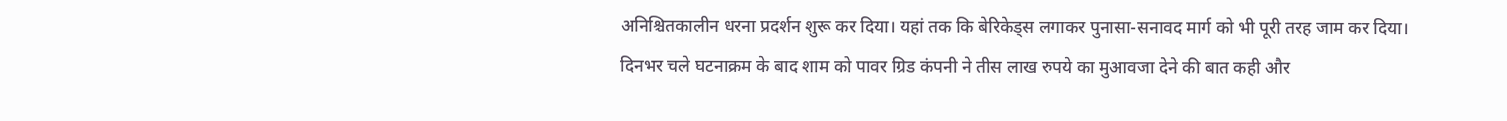अनिश्चितकालीन धरना प्रदर्शन शुरू कर दिया। यहां तक कि बेरिकेड्स लगाकर पुनासा-सनावद मार्ग को भी पूरी तरह जाम कर दिया।
दिनभर चले घटनाक्रम के बाद शाम को पावर ग्रिड कंपनी ने तीस लाख रुपये का मुआवजा देने की बात कही और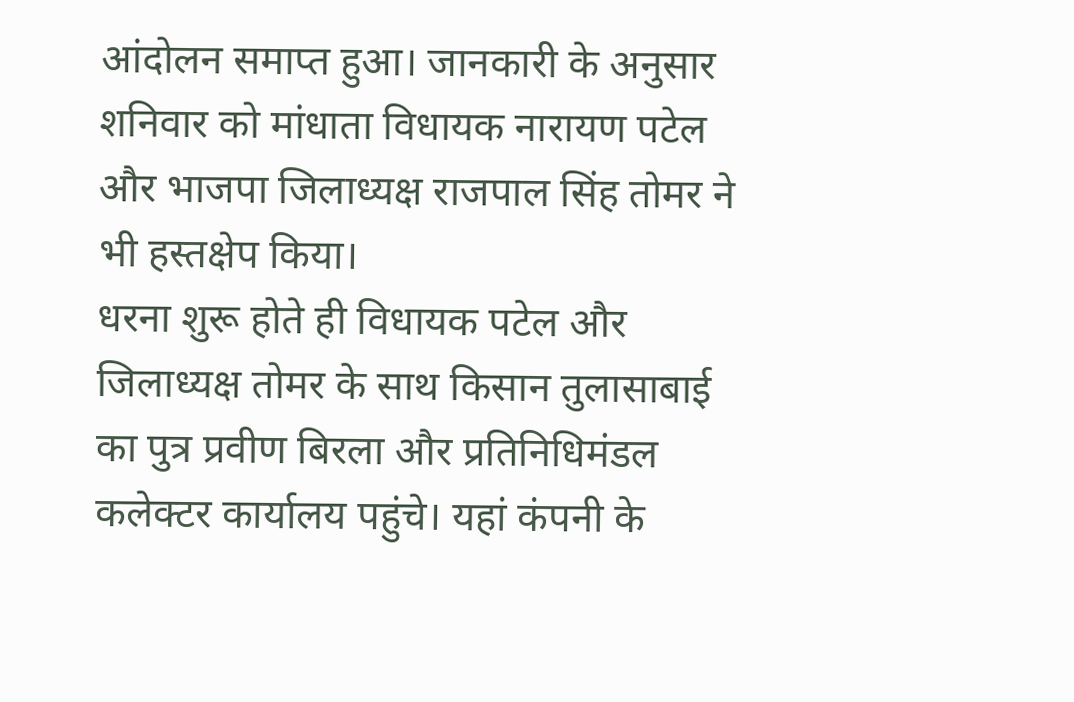आंदोलन समाप्त हुआ। जानकारी के अनुसार शनिवार को मांधाता विधायक नारायण पटेल और भाजपा जिलाध्यक्ष राजपाल सिंह तोमर ने भी हस्तक्षेप किया।
धरना शुरू होते ही विधायक पटेल और जिलाध्यक्ष तोमर के साथ किसान तुलासाबाई का पुत्र प्रवीण बिरला और प्रतिनिधिमंडल कलेक्टर कार्यालय पहुंचे। यहां कंपनी के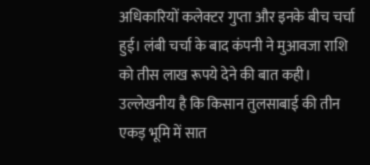अधिकारियों कलेक्टर गुप्ता और इनके बीच चर्चा हुई। लंबी चर्चा के बाद कंपनी ने मुआवजा राशि को तीस लाख रूपये देने की बात कही। उल्लेखनीय है कि किसान तुलसाबाई की तीन एकड़ भूमि में सात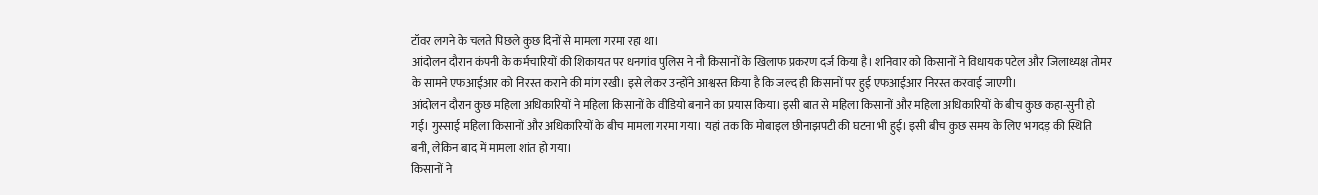टॉवर लगने के चलते पिछले कुछ दिनों से मामला गरमा रहा था।
आंदोलन दौरान कंपनी के कर्मचारियों की शिकायत पर धनगांव पुलिस ने नौ किसानों के खिलाफ प्रकरण दर्ज किया है। शनिवार को किसानों ने विधायक पटेल और जिलाध्यक्ष तोमर के सामने एफआईआर को निरस्त कराने की मांग रखी। इसे लेकर उन्होंने आश्वस्त किया है कि जल्द ही किसानों पर हुई एफआईआर निरस्त करवाई जाएगी।
आंदोलन दौरान कुछ महिला अधिकारियों ने महिला किसानों के वीडियो बनाने का प्रयास किया। इसी बात से महिला किसानों और महिला अधिकारियों के बीच कुछ कहा-सुनी हो गई। गुस्साई महिला किसानों और अधिकारियों के बीच मामला गरमा गया। यहां तक कि मोबाइल छीनाझपटी की घटना भी हुई। इसी बीच कुछ समय के लिए भगदड़ की स्थिति बनी, लेकिन बाद में मामला शांत हो गया।
किसानों ने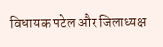विधायक पटेल और जिलाध्यक्ष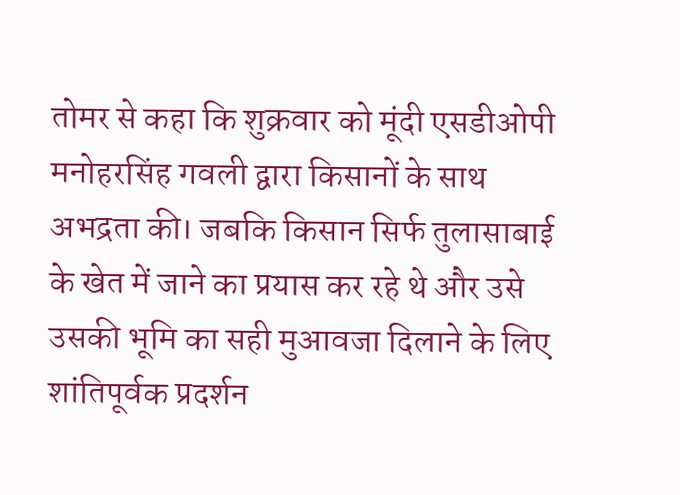तोमर से कहा कि शुक्रवार को मूंदी एसडीओपी मनोहरसिंह गवली द्वारा किसानों के साथ अभद्रता की। जबकि किसान सिर्फ तुलासाबाई के खेत में जाने का प्रयास कर रहे थे और उसे उसकी भूमि का सही मुआवजा दिलाने के लिए शांतिपूर्वक प्रदर्शन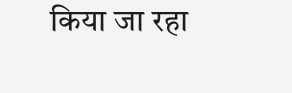किया जा रहा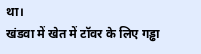था।
खंडवा में खेत में टॉवर के लिए गड्ढा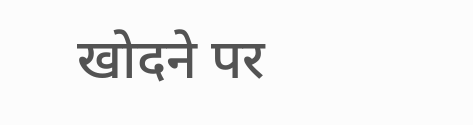खोदने पर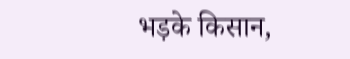भड़के किसान,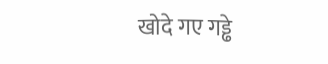खोदे गए गड्ढे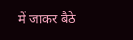में जाकर बैठे